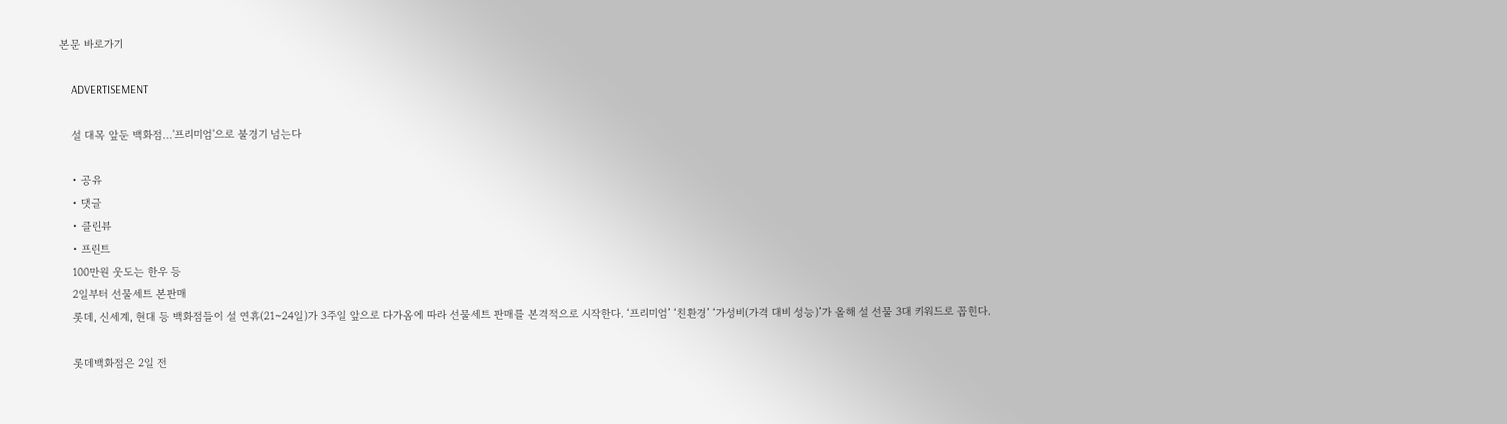본문 바로가기

    ADVERTISEMENT

    설 대목 앞둔 백화점…'프리미엄'으로 불경기 넘는다

    • 공유
    • 댓글
    • 클린뷰
    • 프린트
    100만원 웃도는 한우 등
    2일부터 선물세트 본판매
    롯데, 신세계, 현대 등 백화점들이 설 연휴(21~24일)가 3주일 앞으로 다가옴에 따라 선물세트 판매를 본격적으로 시작한다. ‘프리미엄’ ‘친환경’ ‘가성비(가격 대비 성능)’가 올해 설 선물 3대 키워드로 꼽힌다.

    롯데백화점은 2일 전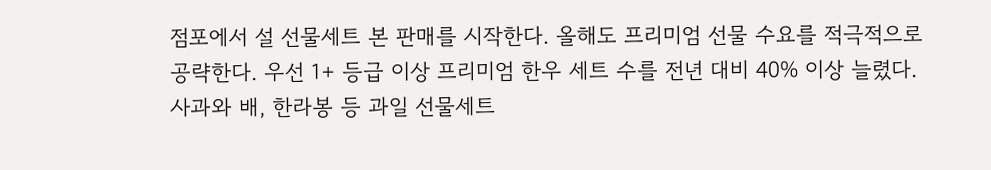점포에서 설 선물세트 본 판매를 시작한다. 올해도 프리미엄 선물 수요를 적극적으로 공략한다. 우선 1+ 등급 이상 프리미엄 한우 세트 수를 전년 대비 40% 이상 늘렸다. 사과와 배, 한라봉 등 과일 선물세트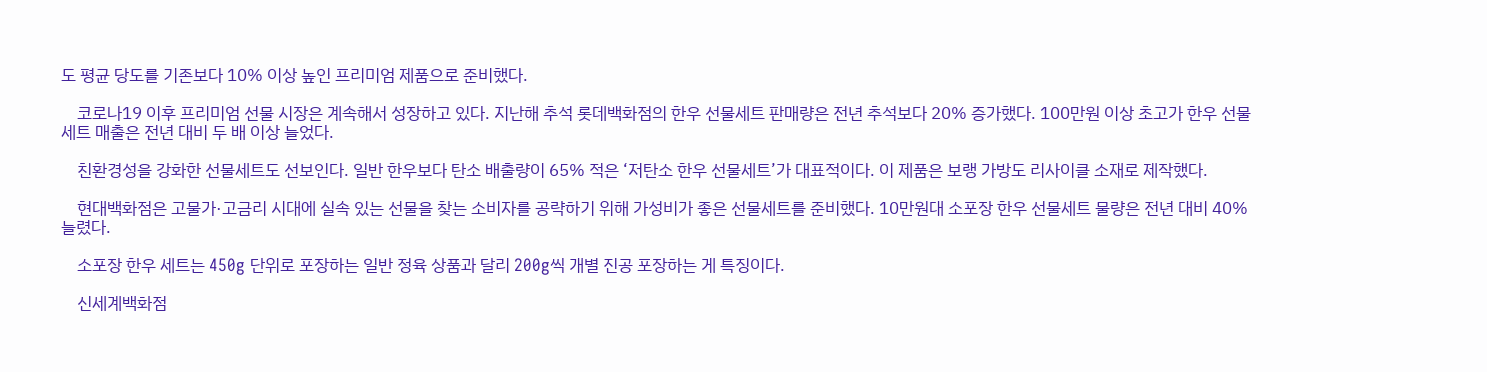도 평균 당도를 기존보다 10% 이상 높인 프리미엄 제품으로 준비했다.

    코로나19 이후 프리미엄 선물 시장은 계속해서 성장하고 있다. 지난해 추석 롯데백화점의 한우 선물세트 판매량은 전년 추석보다 20% 증가했다. 100만원 이상 초고가 한우 선물세트 매출은 전년 대비 두 배 이상 늘었다.

    친환경성을 강화한 선물세트도 선보인다. 일반 한우보다 탄소 배출량이 65% 적은 ‘저탄소 한우 선물세트’가 대표적이다. 이 제품은 보랭 가방도 리사이클 소재로 제작했다.

    현대백화점은 고물가·고금리 시대에 실속 있는 선물을 찾는 소비자를 공략하기 위해 가성비가 좋은 선물세트를 준비했다. 10만원대 소포장 한우 선물세트 물량은 전년 대비 40% 늘렸다.

    소포장 한우 세트는 450g 단위로 포장하는 일반 정육 상품과 달리 200g씩 개별 진공 포장하는 게 특징이다.

    신세계백화점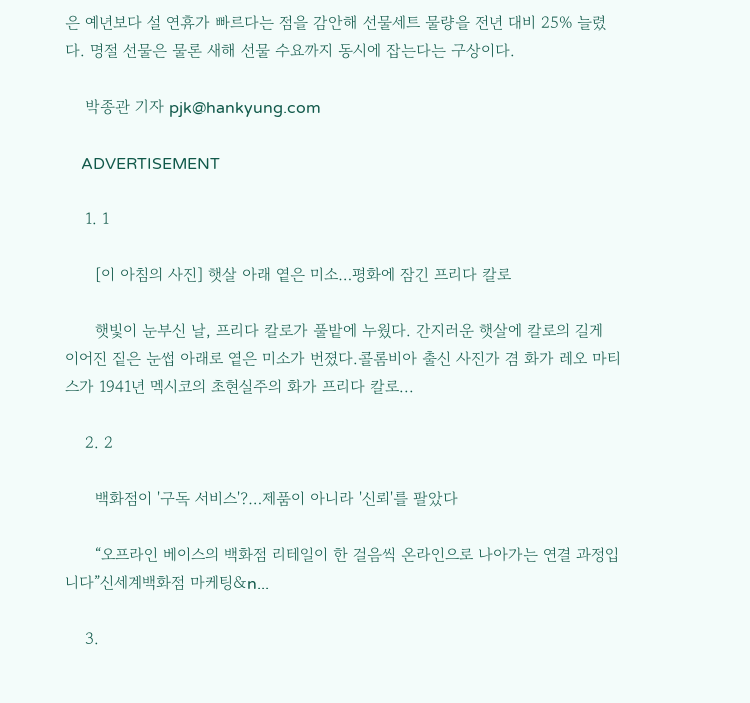은 예년보다 설 연휴가 빠르다는 점을 감안해 선물세트 물량을 전년 대비 25% 늘렸다. 명절 선물은 물론 새해 선물 수요까지 동시에 잡는다는 구상이다.

    박종관 기자 pjk@hankyung.com

    ADVERTISEMENT

    1. 1

      [이 아침의 사진] 햇살 아래 옅은 미소…평화에 잠긴 프리다 칼로

      햇빛이 눈부신 날, 프리다 칼로가 풀밭에 누웠다. 간지러운 햇살에 칼로의 길게 이어진 짙은 눈썹 아래로 옅은 미소가 번졌다.콜롬비아 출신 사진가 겸 화가 레오 마티스가 1941년 멕시코의 초현실주의 화가 프리다 칼로...

    2. 2

      백화점이 '구독 서비스'?…제품이 아니라 '신뢰'를 팔았다

      “오프라인 베이스의 백화점 리테일이 한 걸음씩 온라인으로 나아가는 연결 과정입니다”신세계백화점 마케팅&n...

    3.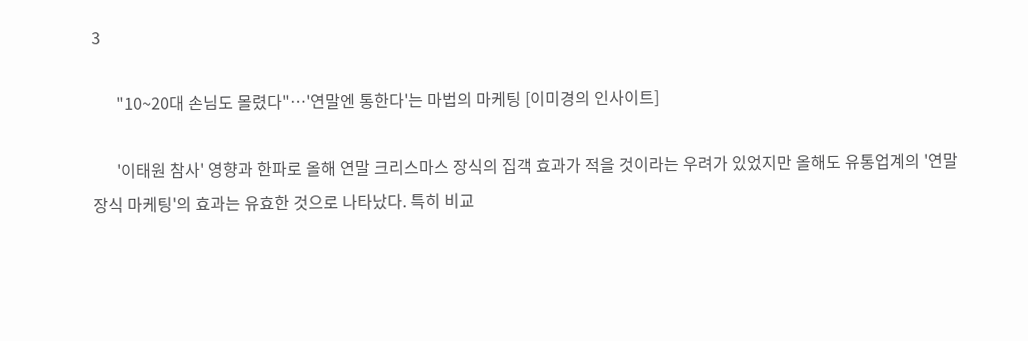3

      "10~20대 손님도 몰렸다"…'연말엔 통한다'는 마법의 마케팅 [이미경의 인사이트]

      '이태원 참사' 영향과 한파로 올해 연말 크리스마스 장식의 집객 효과가 적을 것이라는 우려가 있었지만 올해도 유통업계의 '연말 장식 마케팅'의 효과는 유효한 것으로 나타났다. 특히 비교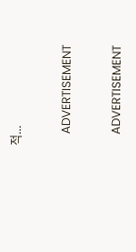적...

    ADVERTISEMENT

    ADVERTISEMENT